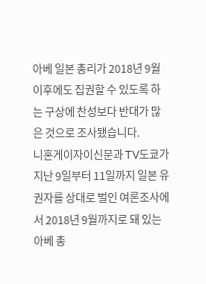아베 일본 총리가 2018년 9월 이후에도 집권할 수 있도록 하는 구상에 찬성보다 반대가 많은 것으로 조사됐습니다.
니혼게이자이신문과 TV도쿄가 지난 9일부터 11일까지 일본 유권자를 상대로 벌인 여론조사에서 2018년 9월까지로 돼 있는 아베 총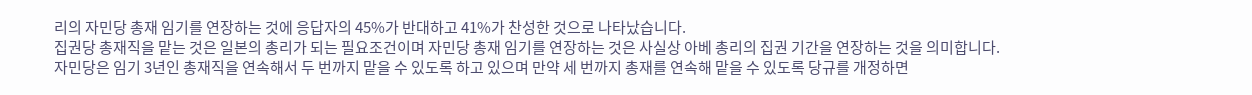리의 자민당 총재 임기를 연장하는 것에 응답자의 45%가 반대하고 41%가 찬성한 것으로 나타났습니다.
집권당 총재직을 맡는 것은 일본의 총리가 되는 필요조건이며 자민당 총재 임기를 연장하는 것은 사실상 아베 총리의 집권 기간을 연장하는 것을 의미합니다.
자민당은 임기 3년인 총재직을 연속해서 두 번까지 맡을 수 있도록 하고 있으며 만약 세 번까지 총재를 연속해 맡을 수 있도록 당규를 개정하면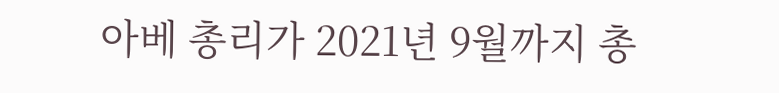아베 총리가 2021년 9월까지 총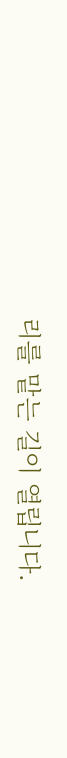리를 맡는 길이 열립니다.